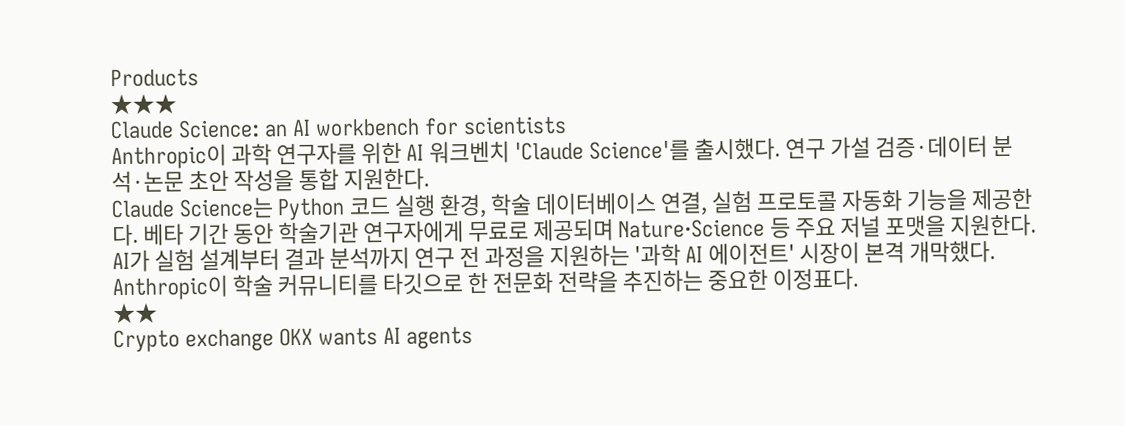Products
★★★
Claude Science: an AI workbench for scientists
Anthropic이 과학 연구자를 위한 AI 워크벤치 'Claude Science'를 출시했다. 연구 가설 검증·데이터 분석·논문 초안 작성을 통합 지원한다.
Claude Science는 Python 코드 실행 환경, 학술 데이터베이스 연결, 실험 프로토콜 자동화 기능을 제공한다. 베타 기간 동안 학술기관 연구자에게 무료로 제공되며 Nature·Science 등 주요 저널 포맷을 지원한다.
AI가 실험 설계부터 결과 분석까지 연구 전 과정을 지원하는 '과학 AI 에이전트' 시장이 본격 개막했다. Anthropic이 학술 커뮤니티를 타깃으로 한 전문화 전략을 추진하는 중요한 이정표다.
★★
Crypto exchange OKX wants AI agents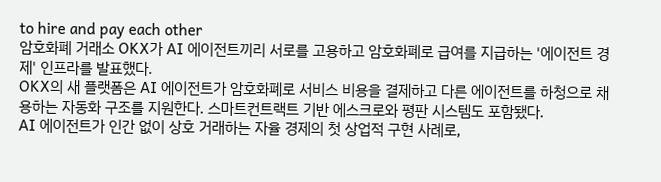to hire and pay each other
암호화폐 거래소 OKX가 AI 에이전트끼리 서로를 고용하고 암호화폐로 급여를 지급하는 '에이전트 경제' 인프라를 발표했다.
OKX의 새 플랫폼은 AI 에이전트가 암호화폐로 서비스 비용을 결제하고 다른 에이전트를 하청으로 채용하는 자동화 구조를 지원한다. 스마트컨트랙트 기반 에스크로와 평판 시스템도 포함됐다.
AI 에이전트가 인간 없이 상호 거래하는 자율 경제의 첫 상업적 구현 사례로,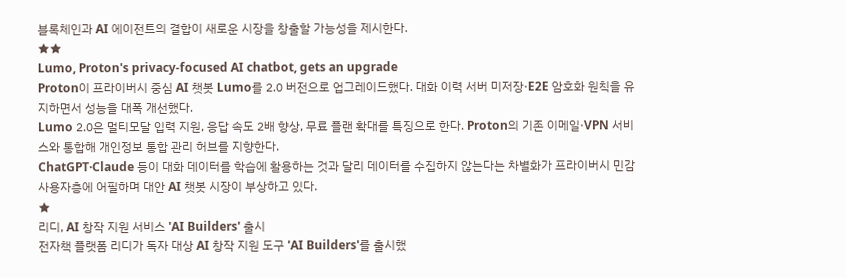블록체인과 AI 에이전트의 결합이 새로운 시장을 창출할 가능성을 제시한다.
★★
Lumo, Proton's privacy-focused AI chatbot, gets an upgrade
Proton이 프라이버시 중심 AI 챗봇 Lumo를 2.0 버전으로 업그레이드했다. 대화 이력 서버 미저장·E2E 암호화 원칙을 유지하면서 성능을 대폭 개선했다.
Lumo 2.0은 멀티모달 입력 지원, 응답 속도 2배 향상, 무료 플랜 확대를 특징으로 한다. Proton의 기존 이메일·VPN 서비스와 통합해 개인정보 통합 관리 허브를 지향한다.
ChatGPT·Claude 등이 대화 데이터를 학습에 활용하는 것과 달리 데이터를 수집하지 않는다는 차별화가 프라이버시 민감 사용자층에 어필하며 대안 AI 챗봇 시장이 부상하고 있다.
★
리디, AI 창작 지원 서비스 'AI Builders' 출시
전자책 플랫폼 리디가 독자 대상 AI 창작 지원 도구 'AI Builders'를 출시했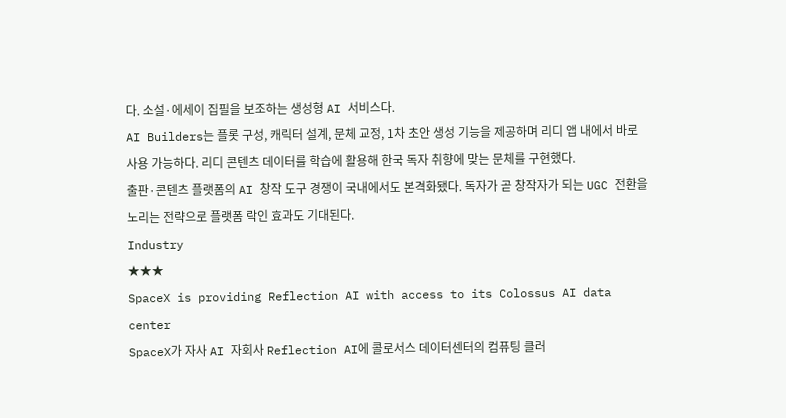다. 소설·에세이 집필을 보조하는 생성형 AI 서비스다.
AI Builders는 플롯 구성, 캐릭터 설계, 문체 교정, 1차 초안 생성 기능을 제공하며 리디 앱 내에서 바로 사용 가능하다. 리디 콘텐츠 데이터를 학습에 활용해 한국 독자 취향에 맞는 문체를 구현했다.
출판·콘텐츠 플랫폼의 AI 창작 도구 경쟁이 국내에서도 본격화됐다. 독자가 곧 창작자가 되는 UGC 전환을 노리는 전략으로 플랫폼 락인 효과도 기대된다.
Industry
★★★
SpaceX is providing Reflection AI with access to its Colossus AI data center
SpaceX가 자사 AI 자회사 Reflection AI에 콜로서스 데이터센터의 컴퓨팅 클러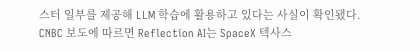스터 일부를 제공해 LLM 학습에 활용하고 있다는 사실이 확인됐다.
CNBC 보도에 따르면 Reflection AI는 SpaceX 텍사스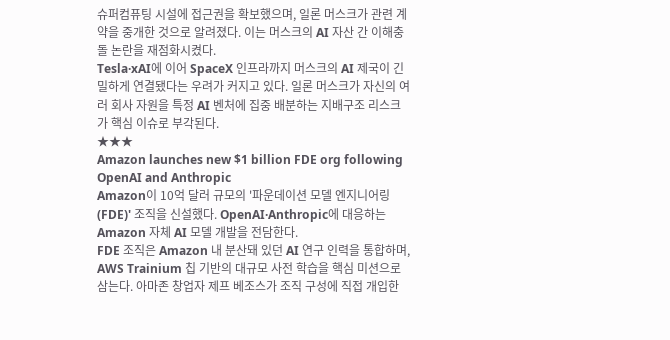슈퍼컴퓨팅 시설에 접근권을 확보했으며, 일론 머스크가 관련 계약을 중개한 것으로 알려졌다. 이는 머스크의 AI 자산 간 이해충돌 논란을 재점화시켰다.
Tesla·xAI에 이어 SpaceX 인프라까지 머스크의 AI 제국이 긴밀하게 연결됐다는 우려가 커지고 있다. 일론 머스크가 자신의 여러 회사 자원을 특정 AI 벤처에 집중 배분하는 지배구조 리스크가 핵심 이슈로 부각된다.
★★★
Amazon launches new $1 billion FDE org following OpenAI and Anthropic
Amazon이 10억 달러 규모의 '파운데이션 모델 엔지니어링(FDE)' 조직을 신설했다. OpenAI·Anthropic에 대응하는 Amazon 자체 AI 모델 개발을 전담한다.
FDE 조직은 Amazon 내 분산돼 있던 AI 연구 인력을 통합하며, AWS Trainium 칩 기반의 대규모 사전 학습을 핵심 미션으로 삼는다. 아마존 창업자 제프 베조스가 조직 구성에 직접 개입한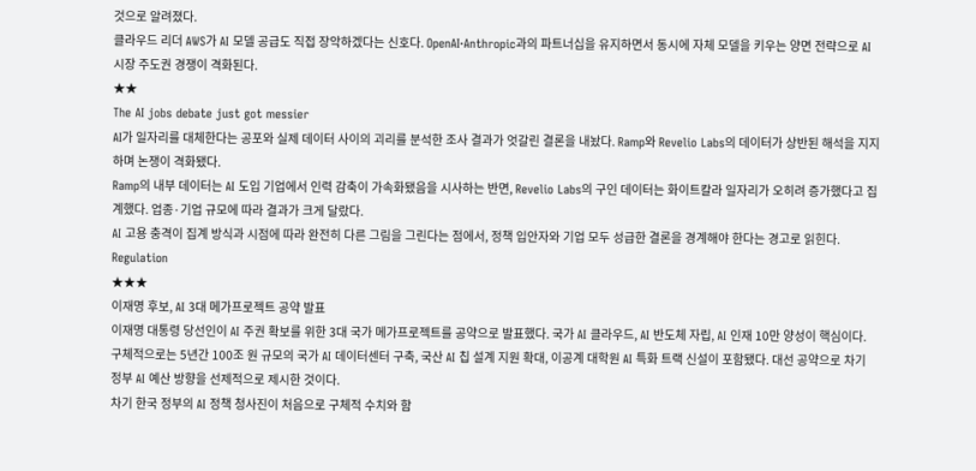것으로 알려졌다.
클라우드 리더 AWS가 AI 모델 공급도 직접 장악하겠다는 신호다. OpenAI·Anthropic과의 파트너십을 유지하면서 동시에 자체 모델을 키우는 양면 전략으로 AI 시장 주도권 경쟁이 격화된다.
★★
The AI jobs debate just got messier
AI가 일자리를 대체한다는 공포와 실제 데이터 사이의 괴리를 분석한 조사 결과가 엇갈린 결론을 내놨다. Ramp와 Revelio Labs의 데이터가 상반된 해석을 지지하며 논쟁이 격화됐다.
Ramp의 내부 데이터는 AI 도입 기업에서 인력 감축이 가속화됐음을 시사하는 반면, Revelio Labs의 구인 데이터는 화이트칼라 일자리가 오히려 증가했다고 집계했다. 업종·기업 규모에 따라 결과가 크게 달랐다.
AI 고용 충격이 집계 방식과 시점에 따라 완전히 다른 그림을 그린다는 점에서, 정책 입안자와 기업 모두 성급한 결론을 경계해야 한다는 경고로 읽힌다.
Regulation
★★★
이재명 후보, AI 3대 메가프로젝트 공약 발표
이재명 대통령 당선인이 AI 주권 확보를 위한 3대 국가 메가프로젝트를 공약으로 발표했다. 국가 AI 클라우드, AI 반도체 자립, AI 인재 10만 양성이 핵심이다.
구체적으로는 5년간 100조 원 규모의 국가 AI 데이터센터 구축, 국산 AI 칩 설계 지원 확대, 이공계 대학원 AI 특화 트랙 신설이 포함됐다. 대선 공약으로 차기 정부 AI 예산 방향을 선제적으로 제시한 것이다.
차기 한국 정부의 AI 정책 청사진이 처음으로 구체적 수치와 함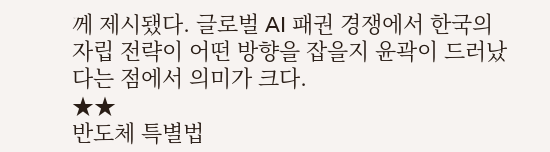께 제시됐다. 글로벌 AI 패권 경쟁에서 한국의 자립 전략이 어떤 방향을 잡을지 윤곽이 드러났다는 점에서 의미가 크다.
★★
반도체 특별법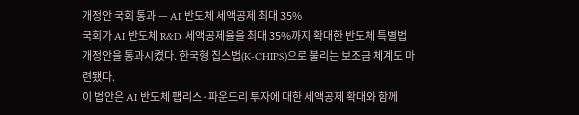개정안 국회 통과 — AI 반도체 세액공제 최대 35%
국회가 AI 반도체 R&D 세액공제율을 최대 35%까지 확대한 반도체 특별법 개정안을 통과시켰다. 한국형 칩스법(K-CHIPS)으로 불리는 보조금 체계도 마련됐다.
이 법안은 AI 반도체 팹리스·파운드리 투자에 대한 세액공제 확대와 함께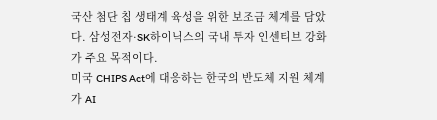국산 첨단 칩 생태계 육성을 위한 보조금 체계를 담았다. 삼성전자·SK하이닉스의 국내 투자 인센티브 강화가 주요 목적이다.
미국 CHIPS Act에 대응하는 한국의 반도체 지원 체계가 AI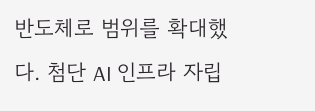반도체로 범위를 확대했다. 첨단 AI 인프라 자립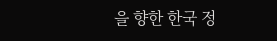을 향한 한국 정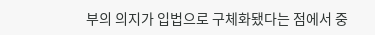부의 의지가 입법으로 구체화됐다는 점에서 중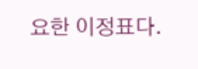요한 이정표다.